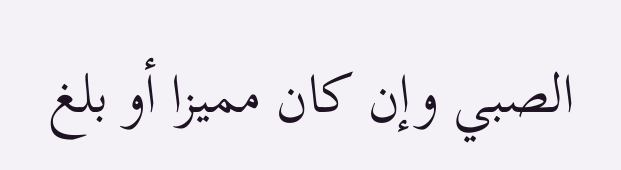الصبي وإن كان مميزا أو بلغ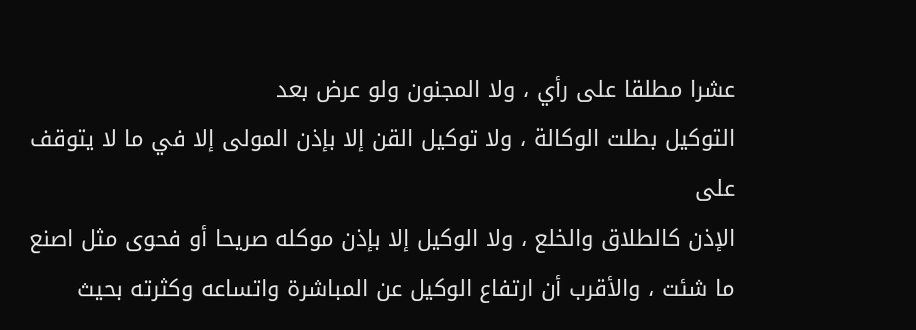عشرا مطلقا على رأي ، ولا المجنون ولو عرض بعد
التوكيل بطلت الوكالة ، ولا توكيل القن إلا بإذن المولى إلا في ما لا يتوقف على
الإذن كالطلاق والخلع ، ولا الوكيل إلا بإذن موكله صريحا أو فحوى مثل اصنع
ما شئت ، والأقرب أن ارتفاع الوكيل عن المباشرة واتساعه وكثرته بحيث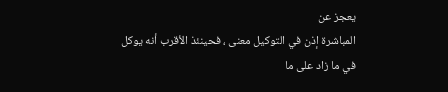يعجز عن
المباشرة إذن في التوكيل معنى ، فحينئذ الأقرب أنه يوكل في ما زاد على ما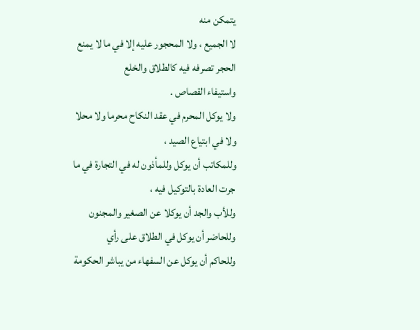يتمكن منه
لا الجميع ، ولا المحجور عليه إلا في ما لا يمنع الحجر تصرفه فيه كالطلاق والخلع
واستيفاء القصاص .
ولا يوكل المحرم في عقد النكاح محرما ولا محلا ولا في ابتياع الصيد ،
وللمكاتب أن يوكل وللمأذون له في التجارة في ما جرت العادة بالتوكيل فيه ،
وللأب والجد أن يوكلا عن الصغير والمجنون وللحاضر أن يوكل في الطلاق على رأي
وللحاكم أن يوكل عن السفهاء من يباشر الحكومة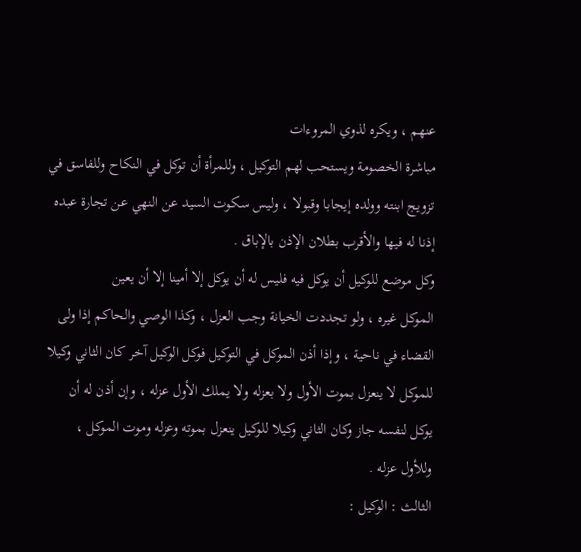عنهم ، ويكره لذوي المروءات
مباشرة الخصومة ويستحب لهم التوكيل ، وللمرأة أن توكل في النكاح وللفاسق في
تزويج ابنته وولده إيجابا وقبولا ، وليس سكوت السيد عن النهي عن تجارة عبده
إذنا له فيها والأقرب بطلان الإذن بالإباق .
وكل موضع للوكيل أن يوكل فيه فليس له أن يوكل إلا أمينا إلا أن يعين
الموكل غيره ، ولو تجددت الخيانة وجب العزل ، وكذا الوصي والحاكم إذا ولى
القضاء في ناحية ، وإذا أذن الموكل في التوكيل فوكل الوكيل آخر كان الثاني وكيلا
للموكل لا ينعزل بموت الأول ولا بعزله ولا يملك الأول عزله ، وإن أذن له أن
يوكل لنفسه جاز وكان الثاني وكيلا للوكيل ينعزل بموته وعزله وموت الموكل ،
وللأول عزله .
الثالث : الوكيل :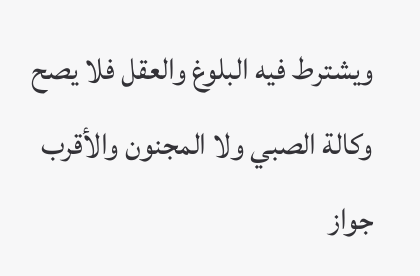ويشترط فيه البلوغ والعقل فلا يصح وكالة الصبي ولا المجنون والأقرب جواز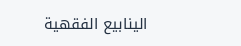الينابيع الفقهية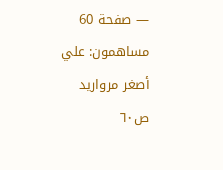— صفحة 60
مساهمون: علي أصغر مرواريد
ص٦٠